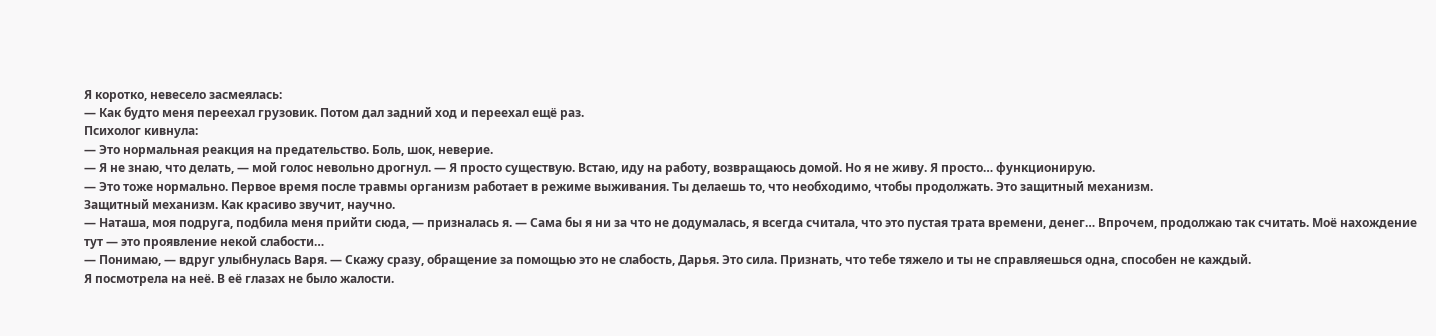Я коротко, невесело засмеялась:
— Как будто меня переехал грузовик. Потом дал задний ход и переехал ещё раз.
Психолог кивнула:
— Это нормальная реакция на предательство. Боль, шок, неверие.
— Я не знаю, что делать, — мой голос невольно дрогнул. — Я просто существую. Встаю, иду на работу, возвращаюсь домой. Но я не живу. Я просто… функционирую.
— Это тоже нормально. Первое время после травмы организм работает в режиме выживания. Ты делаешь то, что необходимо, чтобы продолжать. Это защитный механизм.
Защитный механизм. Как красиво звучит, научно.
— Наташа, моя подруга, подбила меня прийти сюда, — призналась я. — Сама бы я ни за что не додумалась, я всегда считала, что это пустая трата времени, денег… Впрочем, продолжаю так считать. Моё нахождение тут — это проявление некой слабости…
— Понимаю, — вдруг улыбнулась Варя. — Скажу сразу, обращение за помощью это не слабость, Дарья. Это сила. Признать, что тебе тяжело и ты не справляешься одна, способен не каждый.
Я посмотрела на неё. В её глазах не было жалости.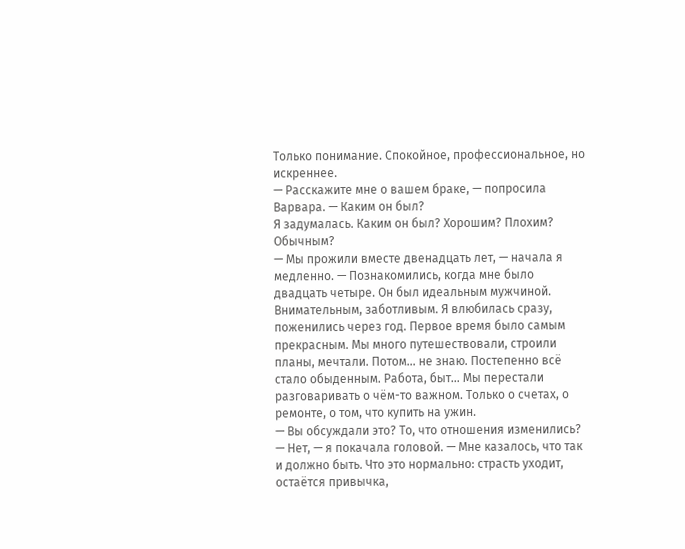Только понимание. Спокойное, профессиональное, но искреннее.
— Расскажите мне о вашем браке, — попросила Варвара. — Каким он был?
Я задумалась. Каким он был? Хорошим? Плохим? Обычным?
— Мы прожили вместе двенадцать лет, — начала я медленно. — Познакомились, когда мне было двадцать четыре. Он был идеальным мужчиной. Внимательным, заботливым. Я влюбилась сразу, поженились через год. Первое время было самым прекрасным. Мы много путешествовали, строили планы, мечтали. Потом… не знаю. Постепенно всё стало обыденным. Работа, быт… Мы перестали разговаривать о чём-то важном. Только о счетах, о ремонте, о том, что купить на ужин.
— Вы обсуждали это? То, что отношения изменились?
— Нет, — я покачала головой. — Мне казалось, что так и должно быть. Что это нормально: страсть уходит, остаётся привычка,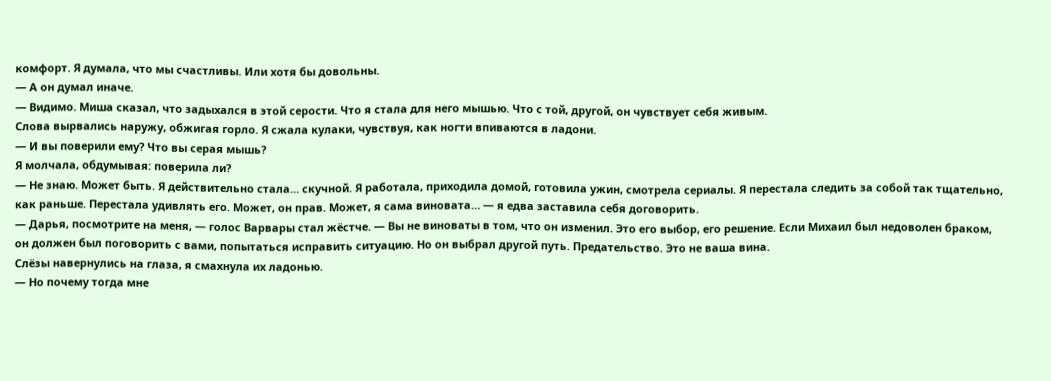комфорт. Я думала, что мы счастливы. Или хотя бы довольны.
— А он думал иначе.
— Видимо. Миша сказал, что задыхался в этой серости. Что я стала для него мышью. Что с той, другой, он чувствует себя живым.
Слова вырвались наружу, обжигая горло. Я сжала кулаки, чувствуя, как ногти впиваются в ладони.
— И вы поверили ему? Что вы серая мышь?
Я молчала, обдумывая: поверила ли?
— Не знаю. Может быть. Я действительно стала… скучной. Я работала, приходила домой, готовила ужин, смотрела сериалы. Я перестала следить за собой так тщательно, как раньше. Перестала удивлять его. Может, он прав. Может, я сама виновата… — я едва заставила себя договорить.
— Дарья, посмотрите на меня, — голос Варвары стал жёстче. — Вы не виноваты в том, что он изменил. Это его выбор, его решение. Если Михаил был недоволен браком, он должен был поговорить с вами, попытаться исправить ситуацию. Но он выбрал другой путь. Предательство. Это не ваша вина.
Слёзы навернулись на глаза, я смахнула их ладонью.
— Но почему тогда мне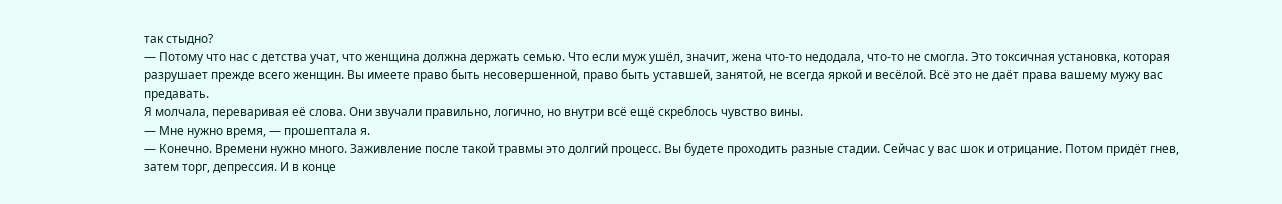так стыдно?
— Потому что нас с детства учат, что женщина должна держать семью. Что если муж ушёл, значит, жена что-то недодала, что-то не смогла. Это токсичная установка, которая разрушает прежде всего женщин. Вы имеете право быть несовершенной, право быть уставшей, занятой, не всегда яркой и весёлой. Всё это не даёт права вашему мужу вас предавать.
Я молчала, переваривая её слова. Они звучали правильно, логично, но внутри всё ещё скреблось чувство вины.
— Мне нужно время, — прошептала я.
— Конечно. Времени нужно много. Заживление после такой травмы это долгий процесс. Вы будете проходить разные стадии. Сейчас у вас шок и отрицание. Потом придёт гнев, затем торг, депрессия. И в конце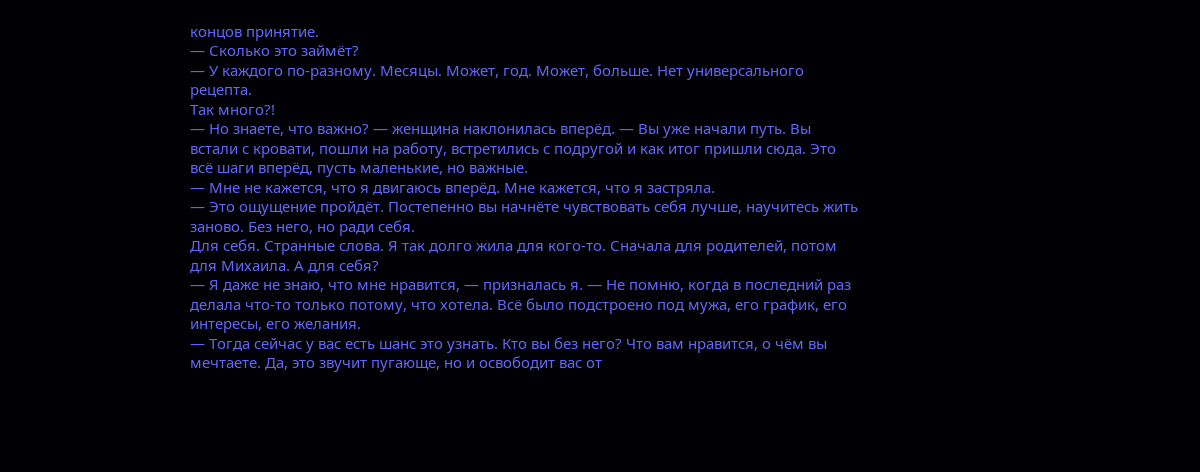концов принятие.
— Сколько это займёт?
— У каждого по-разному. Месяцы. Может, год. Может, больше. Нет универсального рецепта.
Так много?!
— Но знаете, что важно? — женщина наклонилась вперёд. — Вы уже начали путь. Вы встали с кровати, пошли на работу, встретились с подругой и как итог пришли сюда. Это всё шаги вперёд, пусть маленькие, но важные.
— Мне не кажется, что я двигаюсь вперёд. Мне кажется, что я застряла.
— Это ощущение пройдёт. Постепенно вы начнёте чувствовать себя лучше, научитесь жить заново. Без него, но ради себя.
Для себя. Странные слова. Я так долго жила для кого-то. Сначала для родителей, потом для Михаила. А для себя?
— Я даже не знаю, что мне нравится, — призналась я. — Не помню, когда в последний раз делала что-то только потому, что хотела. Всё было подстроено под мужа, его график, его интересы, его желания.
— Тогда сейчас у вас есть шанс это узнать. Кто вы без него? Что вам нравится, о чём вы мечтаете. Да, это звучит пугающе, но и освободит вас от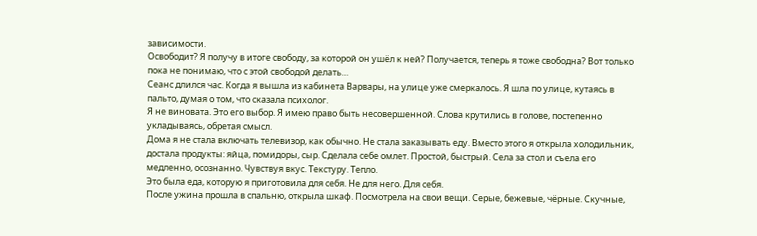зависимости.
Освободит? Я получу в итоге свободу, за которой он ушёл к ней? Получается, теперь я тоже свободна? Вот только пока не понимаю, что с этой свободой делать…
Сеанс длился час. Когда я вышла из кабинета Варвары, на улице уже смеркалось. Я шла по улице, кутаясь в пальто, думая о том, что сказала психолог.
Я не виновата. Это его выбор. Я имею право быть несовершенной. Слова крутились в голове, постепенно укладываясь, обретая смысл.
Дома я не стала включать телевизор, как обычно. Не стала заказывать еду. Вместо этого я открыла холодильник, достала продукты: яйца, помидоры, сыр. Сделала себе омлет. Простой, быстрый. Села за стол и съела его медленно, осознанно. Чувствуя вкус. Текстуру. Тепло.
Это была еда, которую я приготовила для себя. Не для него. Для себя.
После ужина прошла в спальню, открыла шкаф. Посмотрела на свои вещи. Серые, бежевые, чёрные. Скучные,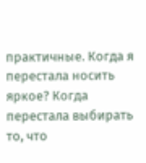практичные. Когда я перестала носить яркое? Когда перестала выбирать то, что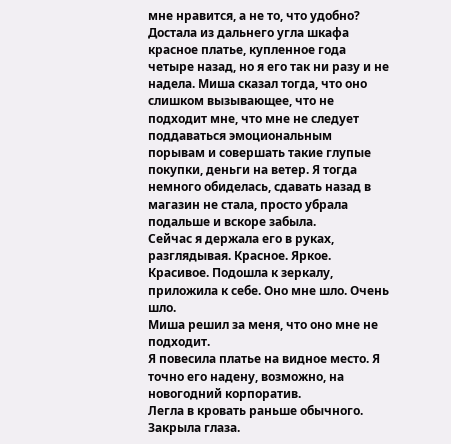мне нравится, а не то, что удобно? Достала из дальнего угла шкафа красное платье, купленное года четыре назад, но я его так ни разу и не надела. Миша сказал тогда, что оно слишком вызывающее, что не подходит мне, что мне не следует поддаваться эмоциональным порывам и совершать такие глупые покупки, деньги на ветер. Я тогда немного обиделась, сдавать назад в магазин не стала, просто убрала подальше и вскоре забыла.
Сейчас я держала его в руках, разглядывая. Красное. Яркое. Красивое. Подошла к зеркалу, приложила к себе. Оно мне шло. Очень шло.
Миша решил за меня, что оно мне не подходит.
Я повесила платье на видное место. Я точно его надену, возможно, на новогодний корпоратив.
Легла в кровать раньше обычного. Закрыла глаза.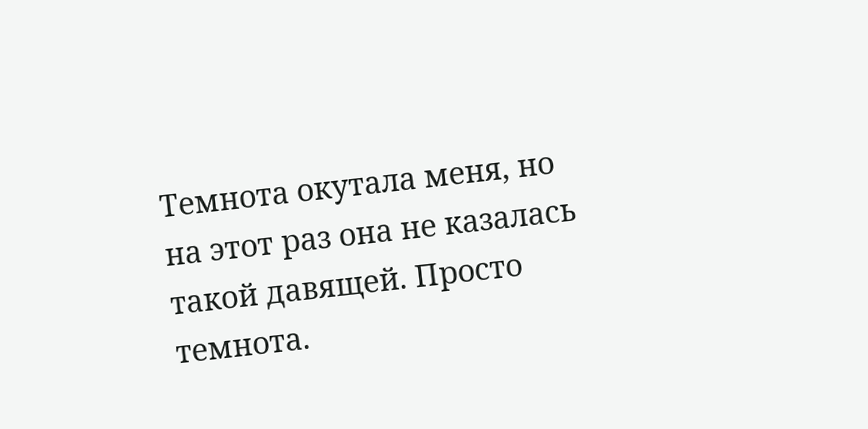Темнота окутала меня, но на этот раз она не казалась такой давящей. Просто темнота.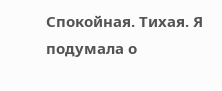Спокойная. Тихая. Я подумала о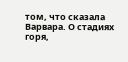том, что сказала Варвара. О стадиях горя,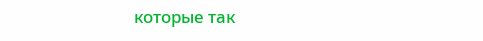которые так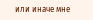или иначе мне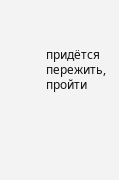придётся пережить, пройти